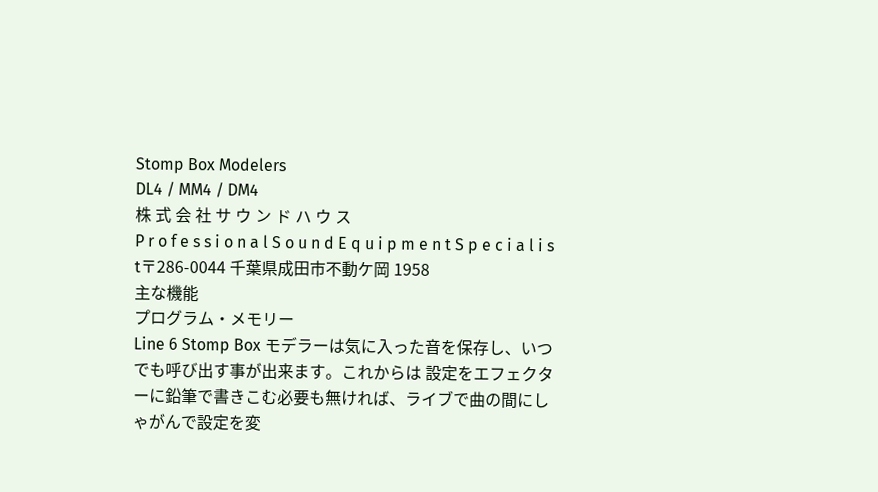Stomp Box Modelers
DL4 / MM4 / DM4
株 式 会 社 サ ウ ン ド ハ ウ ス
P r o f e s s i o n a l S o u n d E q u i p m e n t S p e c i a l i s t〒286-0044 千葉県成田市不動ケ岡 1958
主な機能
プログラム・メモリー
Line 6 Stomp Box モデラーは気に入った音を保存し、いつでも呼び出す事が出来ます。これからは 設定をエフェクターに鉛筆で書きこむ必要も無ければ、ライブで曲の間にしゃがんで設定を変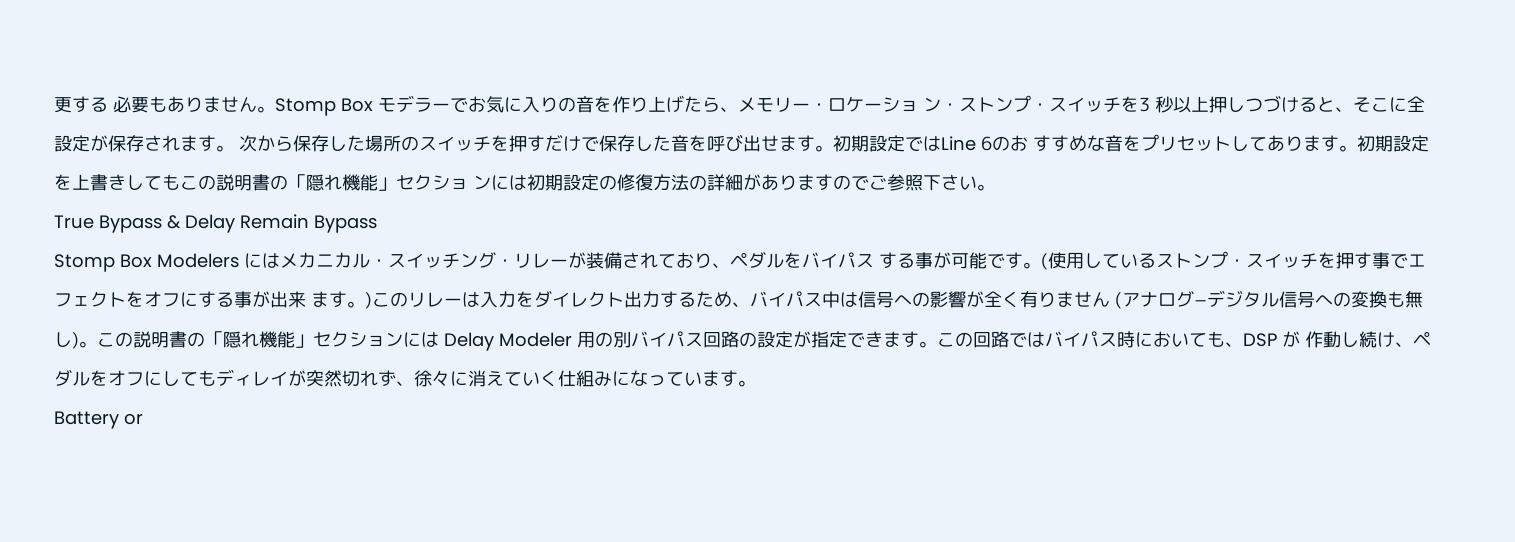更する 必要もありません。Stomp Box モデラーでお気に入りの音を作り上げたら、メモリー・ロケーショ ン・ストンプ・スイッチを3 秒以上押しつづけると、そこに全設定が保存されます。 次から保存した場所のスイッチを押すだけで保存した音を呼び出せます。初期設定ではLine 6のお すすめな音をプリセットしてあります。初期設定を上書きしてもこの説明書の「隠れ機能」セクショ ンには初期設定の修復方法の詳細がありますのでご参照下さい。
True Bypass & Delay Remain Bypass
Stomp Box Modelers にはメカニカル・スイッチング・リレーが装備されており、ペダルをバイパス する事が可能です。(使用しているストンプ・スイッチを押す事でエフェクトをオフにする事が出来 ます。)このリレーは入力をダイレクト出力するため、バイパス中は信号への影響が全く有りません (アナログ−デジタル信号への変換も無し)。この説明書の「隠れ機能」セクションには Delay Modeler 用の別バイパス回路の設定が指定できます。この回路ではバイパス時においても、DSP が 作動し続け、ペダルをオフにしてもディレイが突然切れず、徐々に消えていく仕組みになっています。
Battery or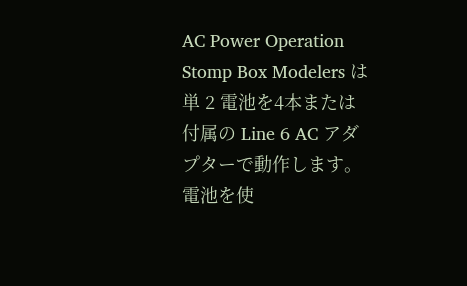AC Power Operation
Stomp Box Modelers は単 2 電池を4本または付属の Line 6 AC アダプターで動作します。電池を使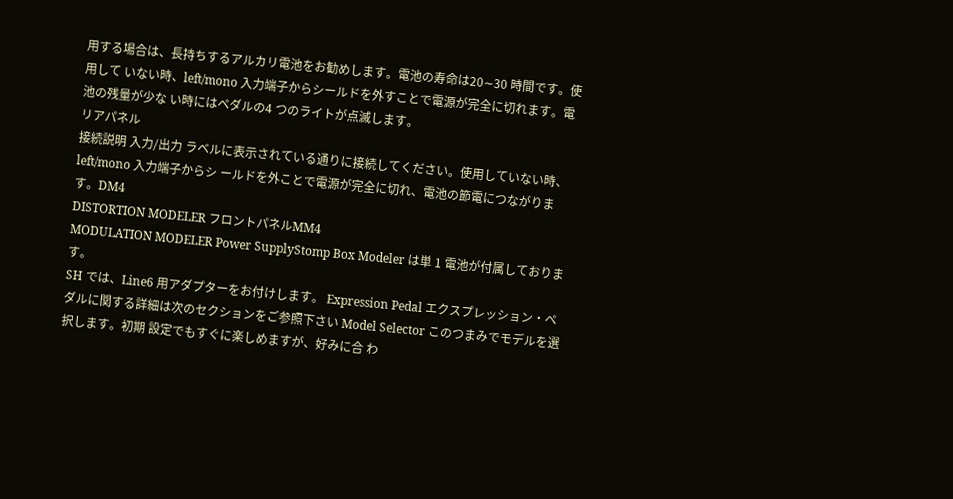用する場合は、長持ちするアルカリ電池をお勧めします。電池の寿命は20∼30 時間です。使用して いない時、left/mono 入力端子からシールドを外すことで電源が完全に切れます。電池の残量が少な い時にはペダルの4 つのライトが点滅します。
リアパネル
接続説明 入力/出力 ラベルに表示されている通りに接続してください。使用していない時、left/mono 入力端子からシ ールドを外ことで電源が完全に切れ、電池の節電につながります。DM4
DISTORTION MODELER フロントパネルMM4
MODULATION MODELER Power SupplyStomp Box Modeler は単 1 電池が付属しております。
SH では、Line6 用アダプターをお付けします。 Expression Pedal エクスプレッション・ペダルに関する詳細は次のセクションをご参照下さい Model Selector このつまみでモデルを選択します。初期 設定でもすぐに楽しめますが、好みに合 わ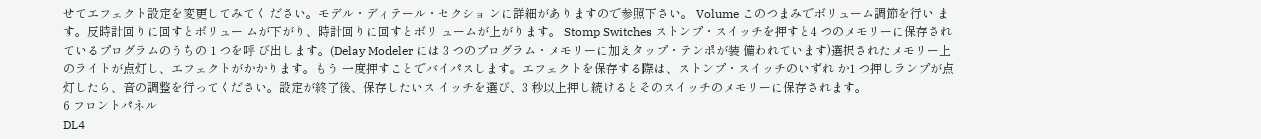せてエフェクト設定を変更してみてく ださい。モデル・ディテール・セクショ ンに詳細がありますので参照下さい。 Volume このつまみでボリューム調節を行い ます。反時計回りに回すとボリュー ムが下がり、時計回りに回すとボリ ュームが上がります。 Stomp Switches ストンプ・スイッチを押すと4 つのメモリーに保存されているプログラムのうちの 1 つを呼 び出します。(Delay Modeler には 3 つのプログラム・メモリーに加えタップ・テンポが装 備われています)選択されたメモリー上のライトが点灯し、エフェクトがかかります。もう 一度押すことでバイパスします。エフェクトを保存する際は、ストンプ・スイッチのいずれ か1 つ押しランプが点灯したら、音の調整を行ってください。設定が終了後、保存したいス イッチを選び、3 秒以上押し続けるとそのスイッチのメモリーに保存されます。
6 フロントパネル
DL4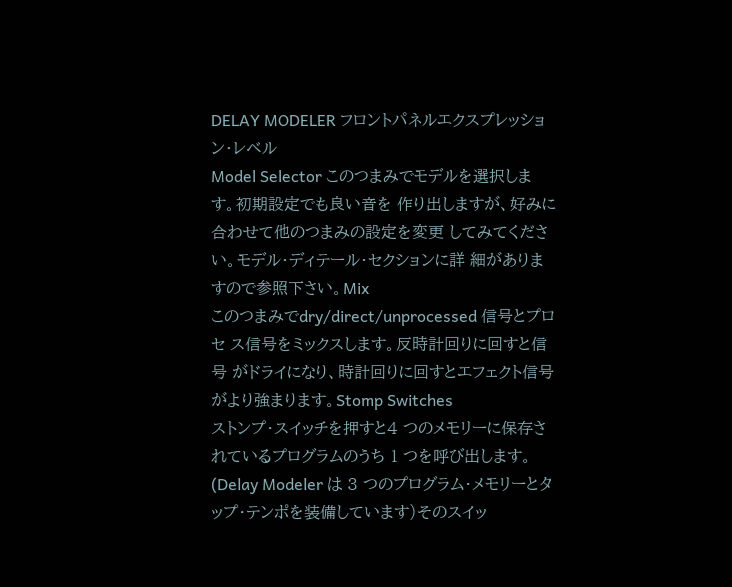DELAY MODELER フロントパネルエクスプレッション・レベル
Model Selector このつまみでモデルを選択します。初期設定でも良い音を 作り出しますが、好みに合わせて他のつまみの設定を変更 してみてください。モデル・ディテール・セクションに詳 細がありますので参照下さい。Mix
このつまみでdry/direct/unprocessed 信号とプロセ ス信号をミックスします。反時計回りに回すと信号 がドライになり、時計回りに回すとエフェクト信号 がより強まります。Stomp Switches
ストンプ・スイッチを押すと4 つのメモリーに保存されているプログラムのうち 1 つを呼び出します。(Delay Modeler は 3 つのプログラム・メモリーとタップ・テンポを装備しています)そのスイッ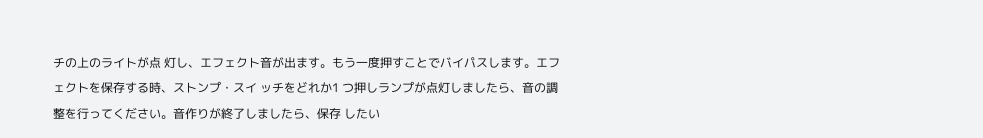チの上のライトが点 灯し、エフェクト音が出ます。もう一度押すことでバイパスします。エフェクトを保存する時、ストンプ・スイ ッチをどれか1 つ押しランプが点灯しましたら、音の調整を行ってください。音作りが終了しましたら、保存 したい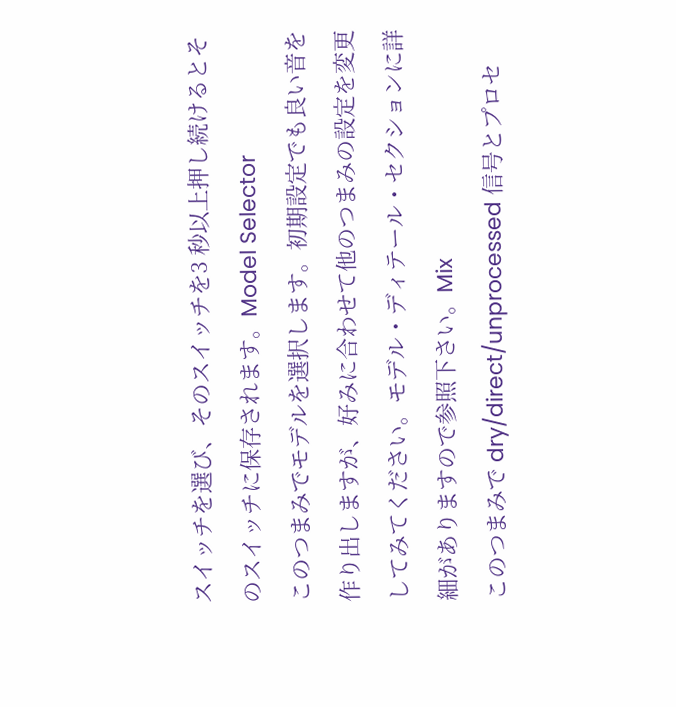スイッチを選び、そのスイッチを3 秒以上押し続けるとそのスイッチに保存されます。Model Selector
このつまみでモデルを選択します。初期設定でも良い音を 作り出しますが、好みに合わせて他のつまみの設定を変更 してみてください。モデル・ディテール・セクションに詳 細がありますので参照下さい。Mix
このつまみで dry/direct/unprocessed 信号とプロセ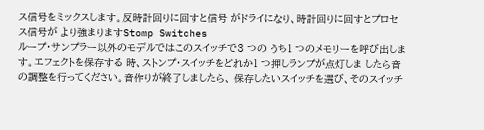ス信号をミックスします。反時計回りに回すと信号 がドライになり、時計回りに回すとプロセス信号が より強まりますStomp Switches
ループ・サンプラー以外のモデルではこのスイッチで3 つの うち1 つのメモリーを呼び出します。エフェクトを保存する 時、ストンプ・スイッチをどれか1 つ押しランプが点灯しま したら音の調整を行ってください。音作りが終了しましたら、 保存したいスイッチを選び、そのスイッチ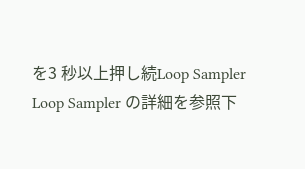を3 秒以上押し続Loop Sampler
Loop Sampler の詳細を参照下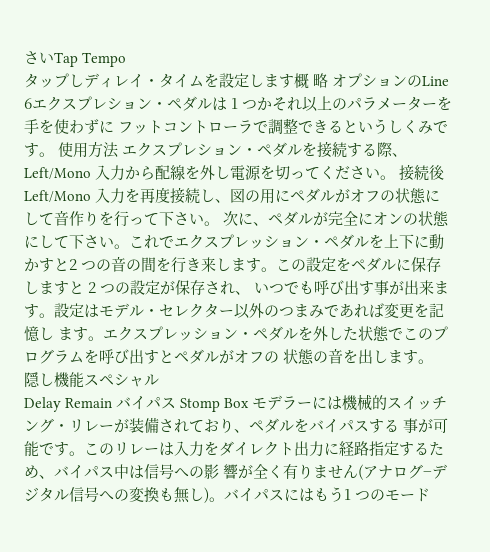さいTap Tempo
タップしディレイ・タイムを設定します概 略 オプションのLine 6エクスプレション・ペダルは 1 つかそれ以上のパラメーターを手を使わずに フットコントローラで調整できるというしくみです。 使用方法 エクスプレション・ペダルを接続する際、Left/Mono 入力から配線を外し電源を切ってください。 接続後Left/Mono 入力を再度接続し、図の用にペダルがオフの状態にして音作りを行って下さい。 次に、ペダルが完全にオンの状態にして下さい。これでエクスプレッション・ペダルを上下に動 かすと2 つの音の間を行き来します。この設定をペダルに保存しますと 2 つの設定が保存され、 いつでも呼び出す事が出来ます。設定はモデル・セレクター以外のつまみであれば変更を記憶し ます。エクスプレッション・ペダルを外した状態でこのプログラムを呼び出すとペダルがオフの 状態の音を出します。
隠し機能スペシャル
Delay Remain バイパス Stomp Box モデラーには機械的スイッチング・リレーが装備されており、ペダルをバイパスする 事が可能です。このリレーは入力をダイレクト出力に経路指定するため、バイパス中は信号への影 響が全く有りません(アナログ−デジタル信号への変換も無し)。バイパスにはもう1 つのモード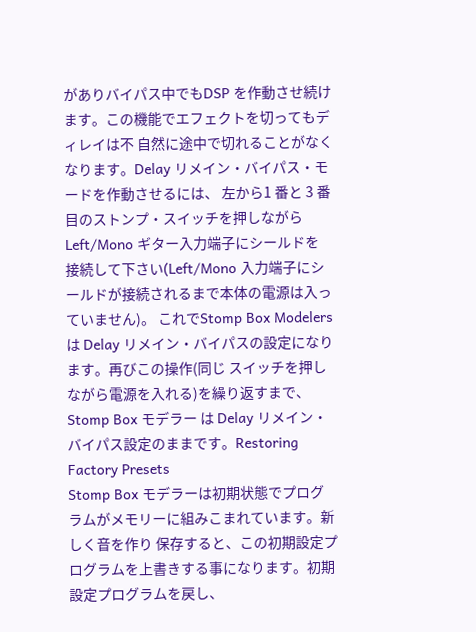がありバイパス中でもDSP を作動させ続けます。この機能でエフェクトを切ってもディレイは不 自然に途中で切れることがなくなります。Delay リメイン・バイパス・モードを作動させるには、 左から1 番と 3 番目のストンプ・スイッチを押しながら Left/Mono ギター入力端子にシールドを 接続して下さい(Left/Mono 入力端子にシールドが接続されるまで本体の電源は入っていません)。 これでStomp Box Modelers は Delay リメイン・バイパスの設定になります。再びこの操作(同じ スイッチを押しながら電源を入れる)を繰り返すまで、Stomp Box モデラー は Delay リメイン・ バイパス設定のままです。Restoring Factory Presets
Stomp Box モデラーは初期状態でプログラムがメモリーに組みこまれています。新しく音を作り 保存すると、この初期設定プログラムを上書きする事になります。初期設定プログラムを戻し、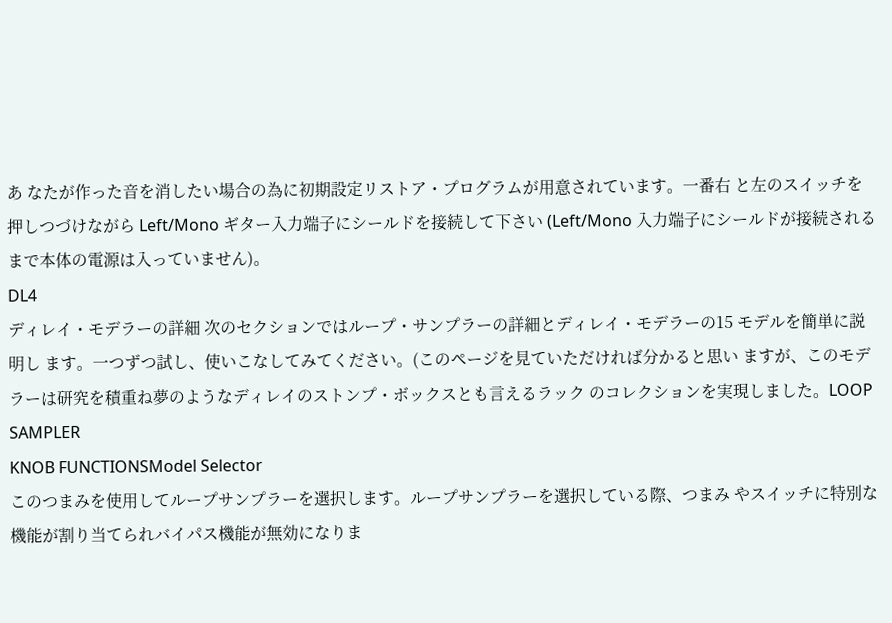あ なたが作った音を消したい場合の為に初期設定リストア・プログラムが用意されています。一番右 と左のスイッチを押しつづけながら Left/Mono ギター入力端子にシールドを接続して下さい (Left/Mono 入力端子にシールドが接続されるまで本体の電源は入っていません)。
DL4
ディレイ・モデラーの詳細 次のセクションではループ・サンプラーの詳細とディレイ・モデラーの15 モデルを簡単に説明し ます。一つずつ試し、使いこなしてみてください。(このページを見ていただければ分かると思い ますが、このモデラーは研究を積重ね夢のようなディレイのストンプ・ボックスとも言えるラック のコレクションを実現しました。LOOP SAMPLER
KNOB FUNCTIONSModel Selector
このつまみを使用してループサンプラーを選択します。ループサンプラーを選択している際、つまみ やスイッチに特別な機能が割り当てられバイパス機能が無効になりま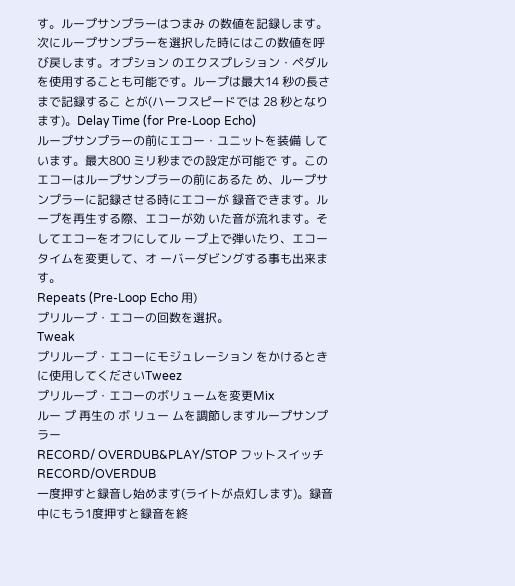す。ループサンプラーはつまみ の数値を記録します。次にループサンプラーを選択した時にはこの数値を呼び戻します。オプション のエクスプレション・ペダルを使用することも可能です。ループは最大14 秒の長さまで記録するこ とが(ハーフスピードでは 28 秒となります)。Delay Time (for Pre-Loop Echo)
ループサンプラーの前にエコー・ユニットを装備 しています。最大800 ミリ秒までの設定が可能で す。このエコーはループサンプラーの前にあるた め、ループサンプラーに記録させる時にエコーが 録音できます。ループを再生する際、エコーが効 いた音が流れます。そしてエコーをオフにしてル ープ上で弾いたり、エコータイムを変更して、オ ーバーダビングする事も出来ます。
Repeats (Pre-Loop Echo 用)
プリループ・エコーの回数を選択。
Tweak
プリループ・エコーにモジュレーション をかけるときに使用してくださいTweez
プリループ・エコーのボリュームを変更Mix
ルー プ 再生の ボ リュー ムを調節しますループサンプラー
RECORD/ OVERDUB&PLAY/STOP フットスイッチRECORD/OVERDUB
一度押すと録音し始めます(ライトが点灯します)。録音中にもう1度押すと録音を終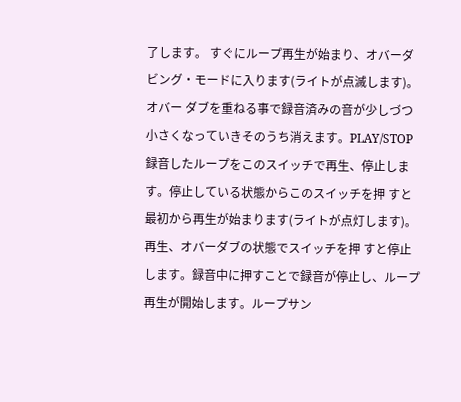了します。 すぐにループ再生が始まり、オバーダビング・モードに入ります(ライトが点滅します)。オバー ダブを重ねる事で録音済みの音が少しづつ小さくなっていきそのうち消えます。PLAY/STOP
録音したループをこのスイッチで再生、停止します。停止している状態からこのスイッチを押 すと最初から再生が始まります(ライトが点灯します)。再生、オバーダブの状態でスイッチを押 すと停止します。録音中に押すことで録音が停止し、ループ再生が開始します。ループサン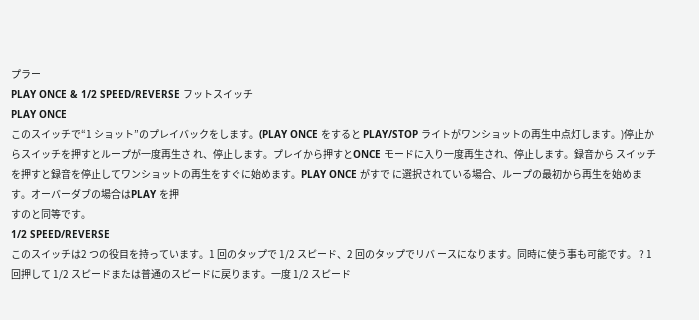プラー
PLAY ONCE & 1/2 SPEED/REVERSE フットスイッチ
PLAY ONCE
このスイッチで“1 ショット”のプレイバックをします。(PLAY ONCE をすると PLAY/STOP ライトがワンショットの再生中点灯します。)停止からスイッチを押すとループが一度再生さ れ、停止します。プレイから押すとONCE モードに入り一度再生され、停止します。録音から スイッチを押すと録音を停止してワンショットの再生をすぐに始めます。PLAY ONCE がすで に選択されている場合、ループの最初から再生を始めます。オーバーダブの場合はPLAY を押
すのと同等です。
1/2 SPEED/REVERSE
このスイッチは2 つの役目を持っています。1 回のタップで 1/2 スピード、2 回のタップでリバ ースになります。同時に使う事も可能です。 ? 1 回押して 1/2 スピードまたは普通のスピードに戻ります。一度 1/2 スピード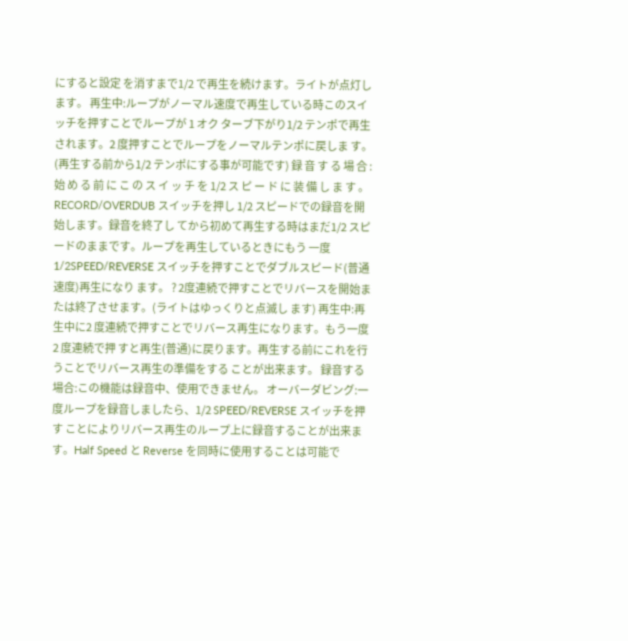にすると設定 を消すまで1/2 で再生を続けます。ライトが点灯します。 再生中:ループがノーマル速度で再生している時このスイッチを押すことでループが 1 オク ターブ下がり1/2 テンポで再生されます。2 度押すことでループをノーマルテンポに戻しま す。(再生する前から1/2 テンポにする事が可能です) 録 音 す る 場 合 : 始 め る 前 に こ の ス イ ッ チ を 1/2 ス ピ ー ド に 装 備 し ま す 。 RECORD/OVERDUB スイッチを押し 1/2 スピードでの録音を開始します。録音を終了し てから初めて再生する時はまだ1/2 スピードのままです。ループを再生しているときにもう 一度1/2SPEED/REVERSE スイッチを押すことでダブルスピード(普通速度)再生になり ます。 ? 2度連続で押すことでリバースを開始または終了させます。(ライトはゆっくりと点滅し ます) 再生中:再生中に2 度連続で押すことでリバース再生になります。もう一度 2 度連続で押 すと再生(普通)に戻ります。再生する前にこれを行うことでリバース再生の準備をする ことが出来ます。 録音する場合:この機能は録音中、使用できません。 オーバーダビング:一度ループを録音しましたら、1/2 SPEED/REVERSE スイッチを押す ことによりリバース再生のループ上に録音することが出来ます。Half Speed と Reverse を同時に使用することは可能で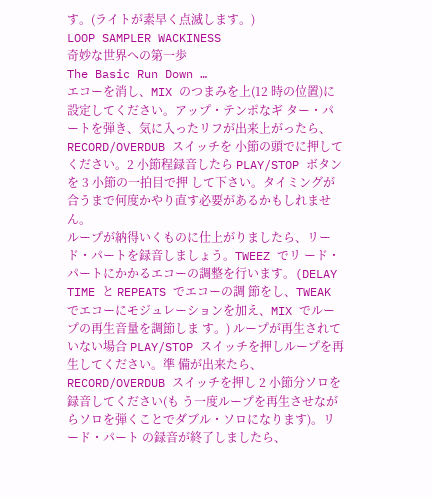す。(ライトが素早く点滅します。)
LOOP SAMPLER WACKINESS
奇妙な世界への第一歩
The Basic Run Down …
エコーを消し、MIX のつまみを上(12 時の位置)に設定してください。アップ・テンポなギ ター・パートを弾き、気に入ったリフが出来上がったら、RECORD/OVERDUB スイッチを 小節の頭でに押してください。2 小節程録音したら PLAY/STOP ボタンを 3 小節の一拍目で押 して下さい。タイミングが合うまで何度かやり直す必要があるかもしれません。
ループが納得いくものに仕上がりましたら、リード・パートを録音しましょう。TWEEZ でリ ード・パートにかかるエコーの調整を行います。(DELAY TIME と REPEATS でエコーの調 節をし、TWEAK でエコーにモジュレーションを加え、MIX でループの再生音量を調節しま す。) ループが再生されていない場合 PLAY/STOP スイッチを押しループを再生してください。準 備が出来たら、RECORD/OVERDUB スイッチを押し 2 小節分ソロを録音してください(も う一度ループを再生させながらソロを弾くことでダブル・ソロになります)。リード・パート の録音が終了しましたら、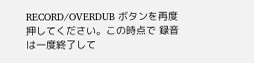RECORD/OVERDUB ボタンを再度押してください。この時点で 録音は一度終了して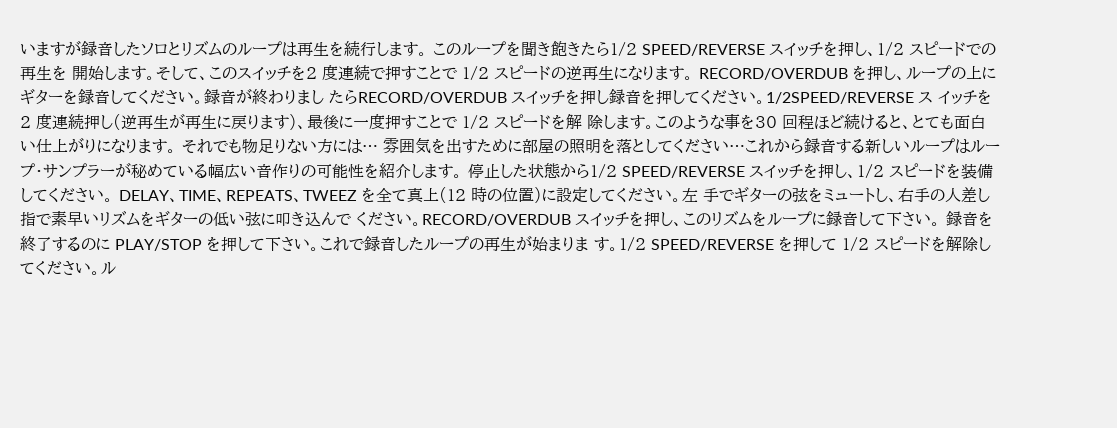いますが録音したソロとリズムのループは再生を続行します。 このループを聞き飽きたら1/2 SPEED/REVERSE スイッチを押し、1/2 スピードでの再生を 開始します。そして、このスイッチを2 度連続で押すことで 1/2 スピードの逆再生になります。 RECORD/OVERDUB を押し、ループの上にギターを録音してください。録音が終わりまし たらRECORD/OVERDUB スイッチを押し録音を押してください。1/2SPEED/REVERSE ス イッチを2 度連続押し(逆再生が再生に戻ります)、最後に一度押すことで 1/2 スピードを解 除します。このような事を30 回程ほど続けると、とても面白い仕上がりになります。 それでも物足りない方には… 雰囲気を出すために部屋の照明を落としてください…これから録音する新しいループはルー プ・サンプラーが秘めている幅広い音作りの可能性を紹介します。 停止した状態から1/2 SPEED/REVERSE スイッチを押し、1/2 スピードを装備してください。 DELAY、TIME、REPEATS、TWEEZ を全て真上(12 時の位置)に設定してください。左 手でギターの弦をミュートし、右手の人差し指で素早いリズムをギターの低い弦に叩き込んで ください。RECORD/OVERDUB スイッチを押し、このリズムをループに録音して下さい。 録音を終了するのに PLAY/STOP を押して下さい。これで録音したループの再生が始まりま す。1/2 SPEED/REVERSE を押して 1/2 スピードを解除してください。ル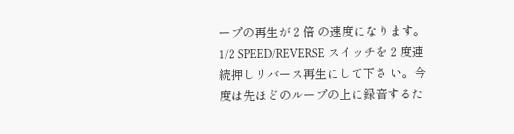ープの再生が 2 倍 の速度になります。1/2 SPEED/REVERSE スイッチを 2 度連続押しリバース再生にして下さ い。今度は先ほどのループの上に録音するた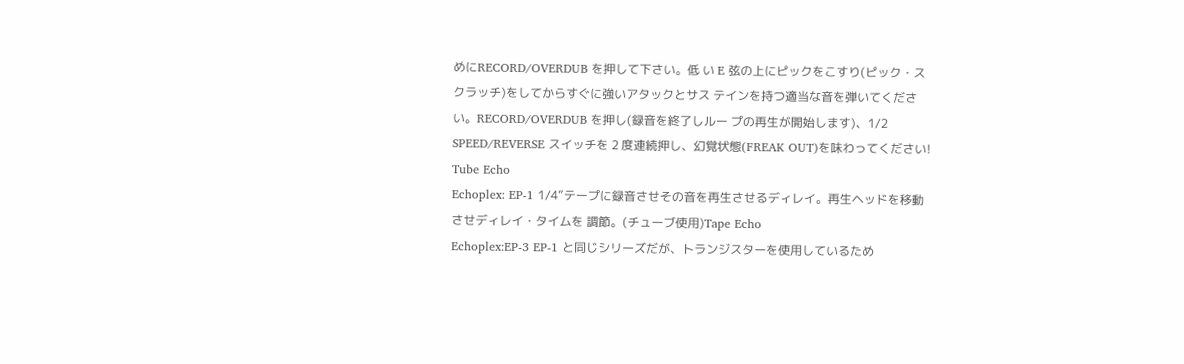めにRECORD/OVERDUB を押して下さい。低 い E 弦の上にピックをこすり(ピック・スクラッチ)をしてからすぐに強いアタックとサス テインを持つ適当な音を弾いてください。RECORD/OVERDUB を押し(録音を終了しルー プの再生が開始します)、1/2 SPEED/REVERSE スイッチを 2 度連続押し、幻覚状態(FREAK OUT)を味わってください!
Tube Echo
Echoplex: EP-1 1/4”テープに録音させその音を再生させるディレイ。再生ヘッドを移動させディレイ・タイムを 調節。(チューブ使用)Tape Echo
Echoplex:EP-3 EP-1 と同じシリーズだが、トランジスターを使用しているため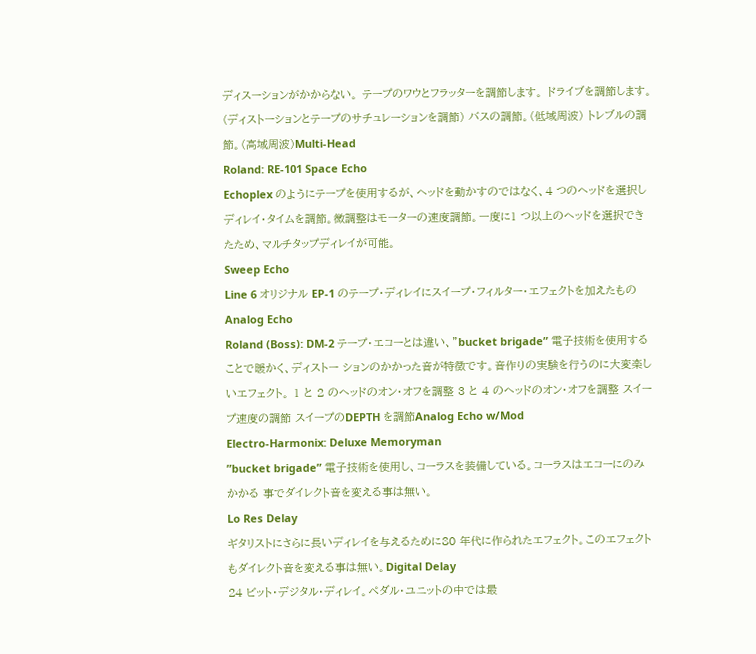ディスーションがかからない。 テープのワウとフラッターを調節します。 ドライブを調節します。 (ディストーションとテープのサチュレーションを調節) バスの調節。(低域周波) トレブルの調節。(高域周波)Multi-Head
Roland: RE-101 Space Echo
Echoplex のようにテープを使用するが、ヘッドを動かすのではなく、4 つのヘッドを選択し ディレイ・タイムを調節。微調整はモーターの速度調節。一度に1 つ以上のヘッドを選択でき たため、マルチタップディレイが可能。
Sweep Echo
Line 6 オリジナル EP-1 のテープ・ディレイにスイープ・フィルター・エフェクトを加えたものAnalog Echo
Roland (Boss): DM-2 テープ・エコーとは違い、”bucket brigade” 電子技術を使用することで暖かく、ディストー ションのかかった音が特徴です。音作りの実験を行うのに大変楽しいエフェクト。 1 と 2 のヘッドのオン・オフを調整 3 と 4 のヘッドのオン・オフを調整 スイープ速度の調節 スイープのDEPTH を調節Analog Echo w/Mod
Electro-Harmonix: Deluxe Memoryman
”bucket brigade” 電子技術を使用し、コーラスを装備している。コーラスはエコーにのみかかる 事でダイレクト音を変える事は無い。
Lo Res Delay
ギタリストにさらに長いディレイを与えるために80 年代に作られたエフェクト。このエフェクト もダイレクト音を変える事は無い。Digital Delay
24 ビット・デジタル・ディレイ。ペダル・ユニットの中では最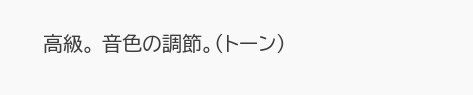高級。 音色の調節。(トーン)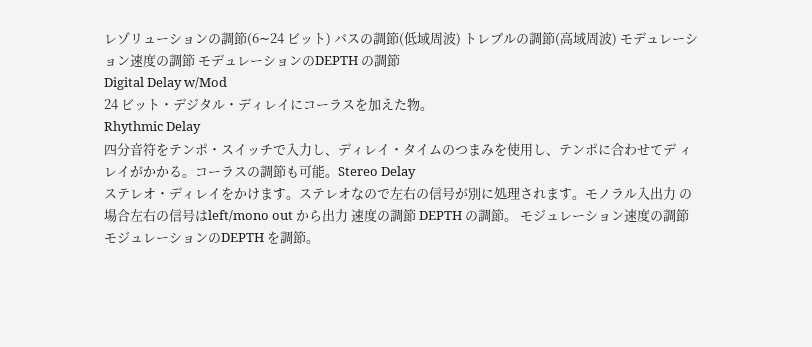レゾリューションの調節(6∼24 ビット) バスの調節(低域周波) トレブルの調節(高域周波) モデュレーション速度の調節 モデュレーションのDEPTH の調節
Digital Delay w/Mod
24 ビット・デジタル・ディレイにコーラスを加えた物。
Rhythmic Delay
四分音符をテンポ・スイッチで入力し、ディレイ・タイムのつまみを使用し、テンポに合わせてデ ィレイがかかる。コーラスの調節も可能。Stereo Delay
ステレオ・ディレイをかけます。ステレオなので左右の信号が別に処理されます。モノラル入出力 の場合左右の信号はleft/mono out から出力 速度の調節 DEPTH の調節。 モジュレーション速度の調節 モジュレーションのDEPTH を調節。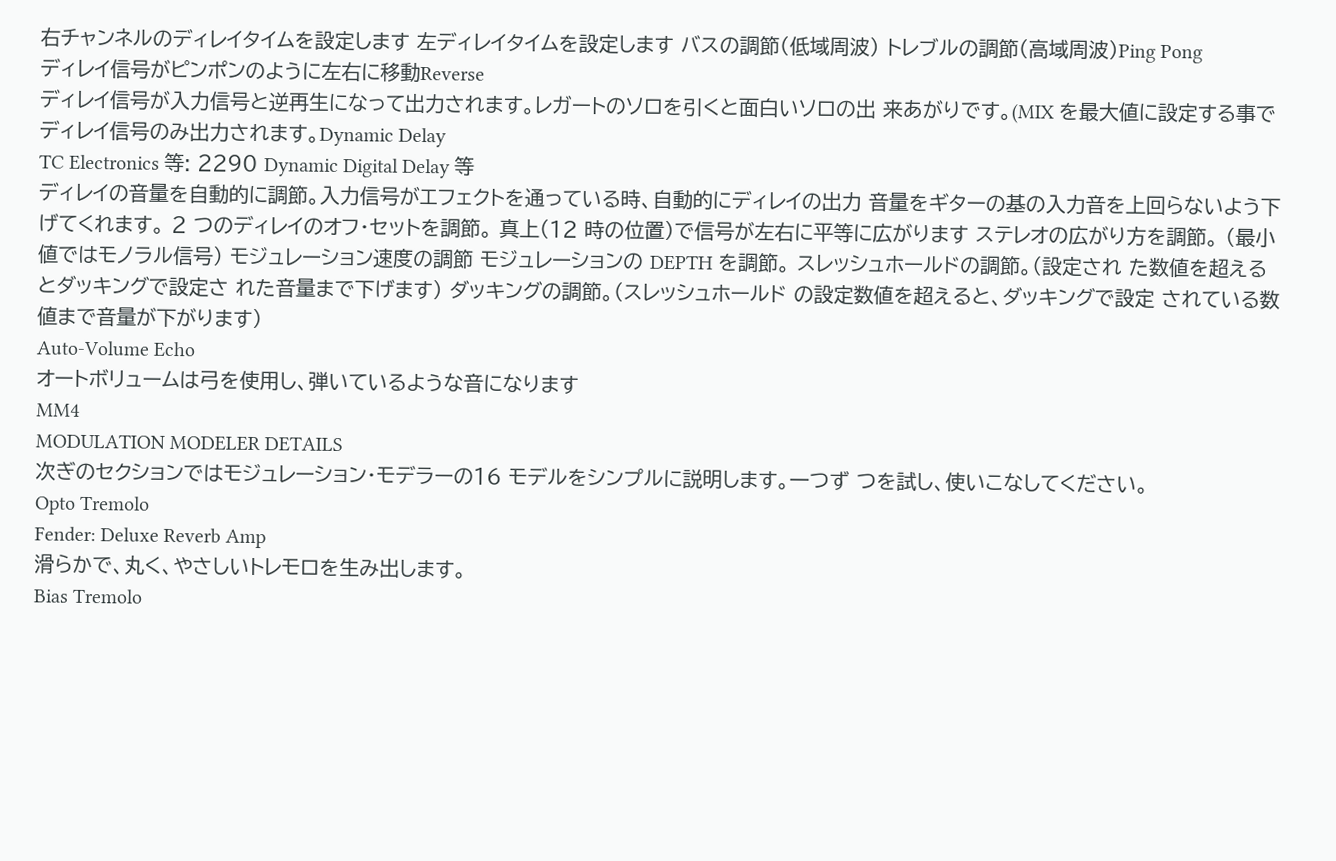右チャンネルのディレイタイムを設定します 左ディレイタイムを設定します バスの調節(低域周波) トレブルの調節(高域周波)Ping Pong
ディレイ信号がピンポンのように左右に移動Reverse
ディレイ信号が入力信号と逆再生になって出力されます。レガートのソロを引くと面白いソロの出 来あがりです。(MIX を最大値に設定する事でディレイ信号のみ出力されます。Dynamic Delay
TC Electronics 等: 2290 Dynamic Digital Delay 等
ディレイの音量を自動的に調節。入力信号がエフェクトを通っている時、自動的にディレイの出力 音量をギターの基の入力音を上回らないよう下げてくれます。 2 つのディレイのオフ・セットを調節。 真上(12 時の位置)で信号が左右に平等に広がります ステレオの広がり方を調節。 (最小値ではモノラル信号) モジュレーション速度の調節 モジュレーションの DEPTH を調節。 スレッシュホールドの調節。(設定され た数値を超えるとダッキングで設定さ れた音量まで下げます) ダッキングの調節。(スレッシュホールド の設定数値を超えると、ダッキングで設定 されている数値まで音量が下がります)
Auto-Volume Echo
オートボリュームは弓を使用し、弾いているような音になります
MM4
MODULATION MODELER DETAILS
次ぎのセクションではモジュレーション・モデラーの16 モデルをシンプルに説明します。一つず つを試し、使いこなしてください。
Opto Tremolo
Fender: Deluxe Reverb Amp
滑らかで、丸く、やさしいトレモロを生み出します。
Bias Tremolo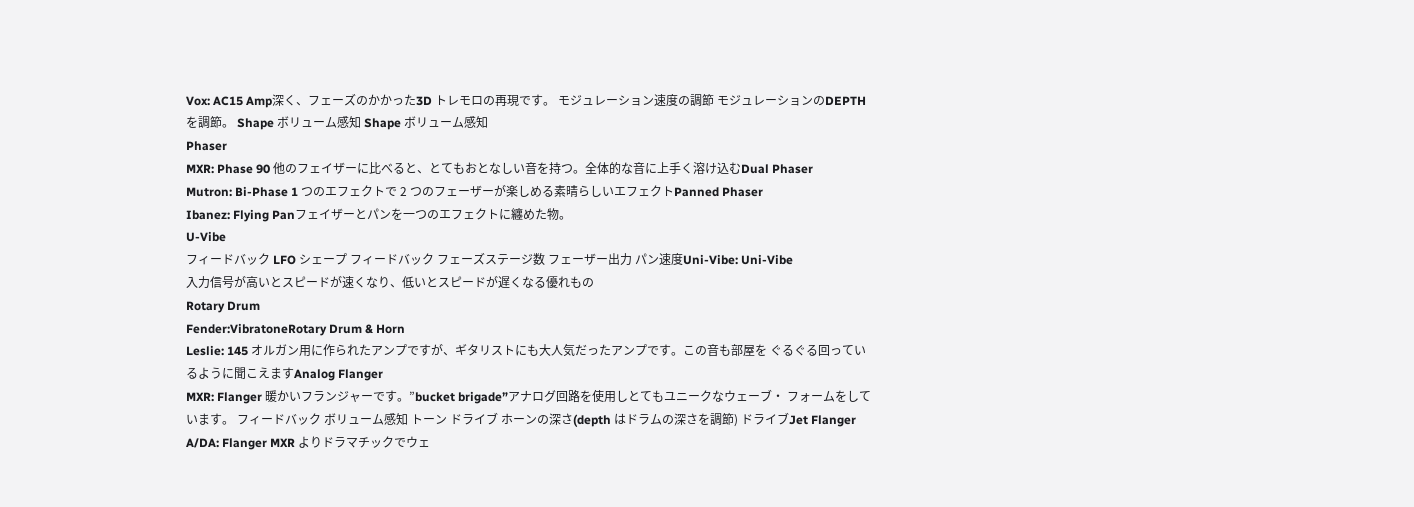Vox: AC15 Amp深く、フェーズのかかった3D トレモロの再現です。 モジュレーション速度の調節 モジュレーションのDEPTH を調節。 Shape ボリューム感知 Shape ボリューム感知
Phaser
MXR: Phase 90 他のフェイザーに比べると、とてもおとなしい音を持つ。全体的な音に上手く溶け込むDual Phaser
Mutron: Bi-Phase 1 つのエフェクトで 2 つのフェーザーが楽しめる素晴らしいエフェクトPanned Phaser
Ibanez: Flying Panフェイザーとパンを一つのエフェクトに纏めた物。
U-Vibe
フィードバック LFO シェープ フィードバック フェーズステージ数 フェーザー出力 パン速度Uni-Vibe: Uni-Vibe
入力信号が高いとスピードが速くなり、低いとスピードが遅くなる優れもの
Rotary Drum
Fender:VibratoneRotary Drum & Horn
Leslie: 145 オルガン用に作られたアンプですが、ギタリストにも大人気だったアンプです。この音も部屋を ぐるぐる回っているように聞こえますAnalog Flanger
MXR: Flanger 暖かいフランジャーです。”bucket brigade”アナログ回路を使用しとてもユニークなウェーブ・ フォームをしています。 フィードバック ボリューム感知 トーン ドライブ ホーンの深さ(depth はドラムの深さを調節) ドライブJet Flanger
A/DA: Flanger MXR よりドラマチックでウェ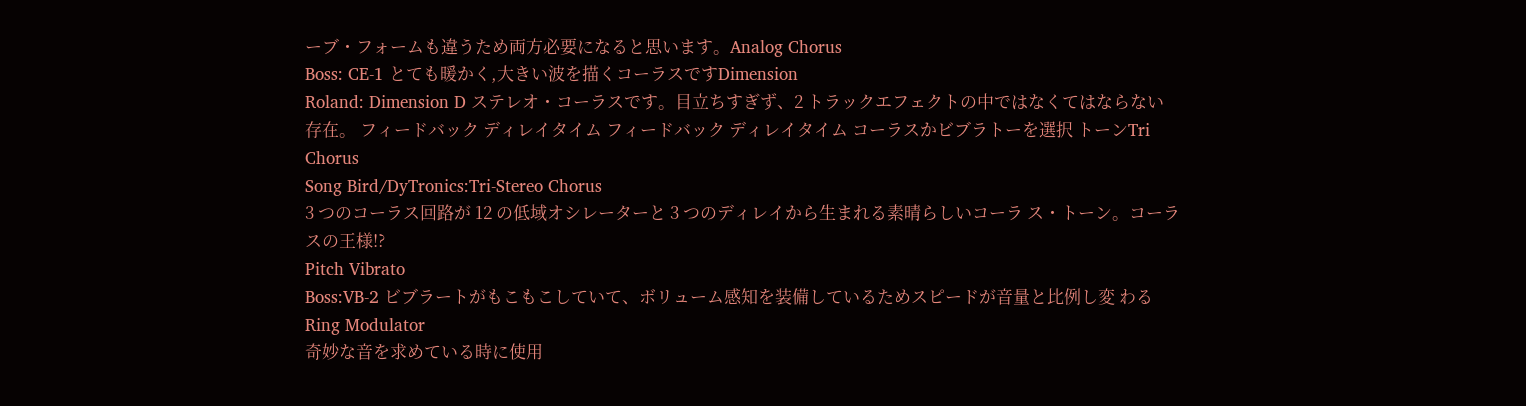ーブ・フォームも違うため両方必要になると思います。Analog Chorus
Boss: CE-1 とても暖かく,大きい波を描くコーラスですDimension
Roland: Dimension D ステレオ・コーラスです。目立ちすぎず、2 トラックエフェクトの中ではなくてはならない存在。 フィードバック ディレイタイム フィードバック ディレイタイム コーラスかビブラトーを選択 トーンTri Chorus
Song Bird/DyTronics:Tri-Stereo Chorus
3 つのコーラス回路が 12 の低域オシレーターと 3 つのディレイから生まれる素晴らしいコーラ ス・トーン。コーラスの王様!?
Pitch Vibrato
Boss:VB-2 ビブラートがもこもこしていて、ボリューム感知を装備しているためスピードが音量と比例し変 わるRing Modulator
奇妙な音を求めている時に使用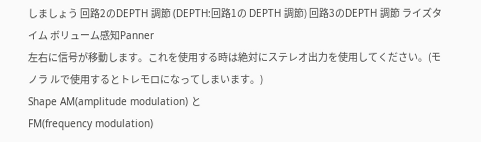しましょう 回路2のDEPTH 調節 (DEPTH:回路1の DEPTH 調節) 回路3のDEPTH 調節 ライズタイム ボリューム感知Panner
左右に信号が移動します。これを使用する時は絶対にステレオ出力を使用してください。(モノラ ルで使用するとトレモロになってしまいます。)
Shape AM(amplitude modulation) と
FM(frequency modulation)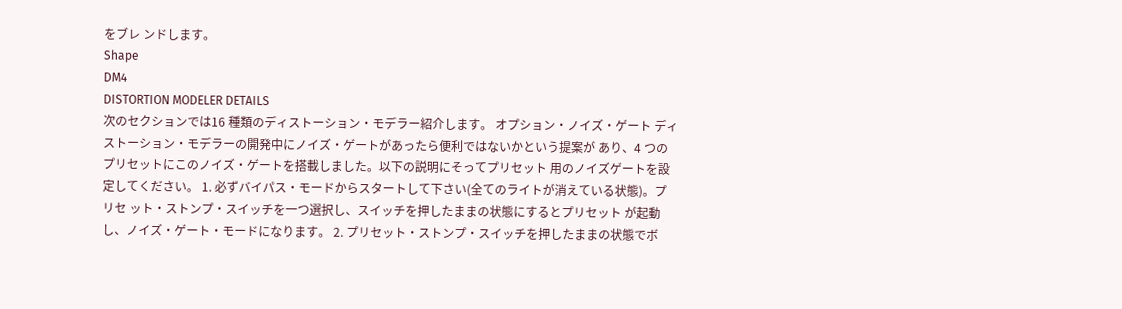をブレ ンドします。
Shape
DM4
DISTORTION MODELER DETAILS
次のセクションでは16 種類のディストーション・モデラー紹介します。 オプション・ノイズ・ゲート ディストーション・モデラーの開発中にノイズ・ゲートがあったら便利ではないかという提案が あり、4 つのプリセットにこのノイズ・ゲートを搭載しました。以下の説明にそってプリセット 用のノイズゲートを設定してください。 1. 必ずバイパス・モードからスタートして下さい(全てのライトが消えている状態)。プリセ ット・ストンプ・スイッチを一つ選択し、スイッチを押したままの状態にするとプリセット が起動し、ノイズ・ゲート・モードになります。 2. プリセット・ストンプ・スイッチを押したままの状態でボ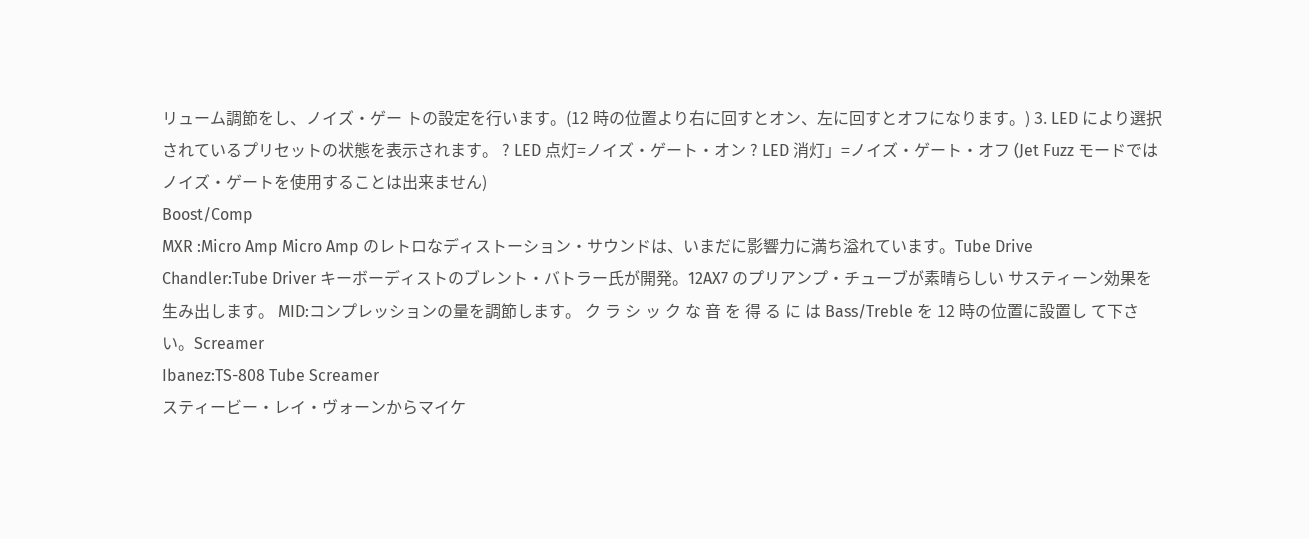リューム調節をし、ノイズ・ゲー トの設定を行います。(12 時の位置より右に回すとオン、左に回すとオフになります。) 3. LED により選択されているプリセットの状態を表示されます。 ? LED 点灯=ノイズ・ゲート・オン ? LED 消灯」=ノイズ・ゲート・オフ (Jet Fuzz モードではノイズ・ゲートを使用することは出来ません)
Boost/Comp
MXR :Micro Amp Micro Amp のレトロなディストーション・サウンドは、いまだに影響力に満ち溢れています。Tube Drive
Chandler:Tube Driver キーボーディストのブレント・バトラー氏が開発。12AX7 のプリアンプ・チューブが素晴らしい サスティーン効果を生み出します。 MID:コンプレッションの量を調節します。 ク ラ シ ッ ク な 音 を 得 る に は Bass/Treble を 12 時の位置に設置し て下さい。Screamer
Ibanez:TS-808 Tube Screamer
スティービー・レイ・ヴォーンからマイケ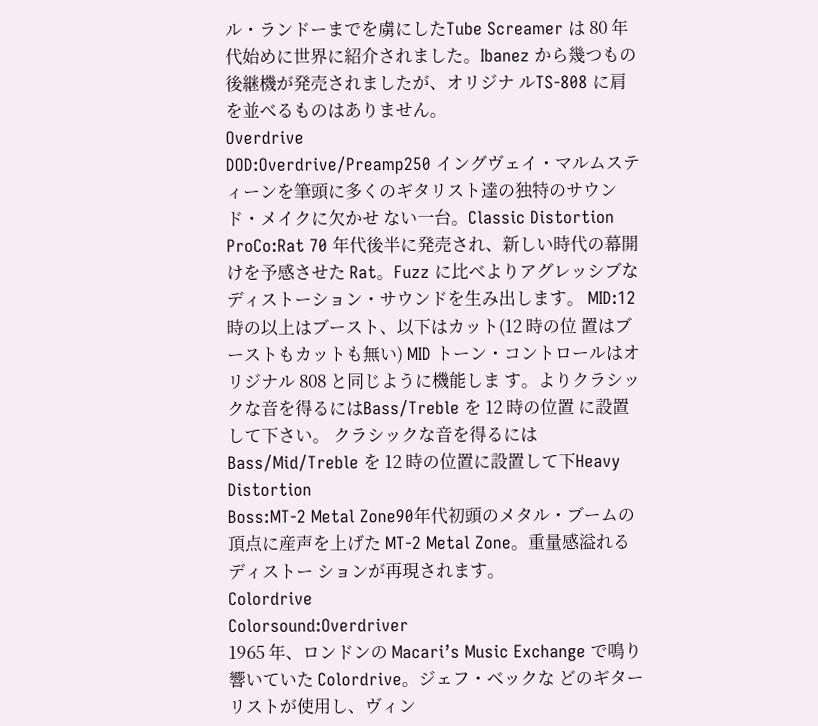ル・ランドーまでを虜にしたTube Screamer は 80 年代始めに世界に紹介されました。Ibanez から幾つもの後継機が発売されましたが、オリジナ ルTS-808 に肩を並べるものはありません。
Overdrive
DOD:Overdrive/Preamp250 イングヴェイ・マルムスティーンを筆頭に多くのギタリスト達の独特のサウンド・メイクに欠かせ ない一台。Classic Distortion
ProCo:Rat 70 年代後半に発売され、新しい時代の幕開けを予感させた Rat。Fuzz に比べよりアグレッシブな ディストーション・サウンドを生み出します。 MID:12 時の以上はブースト、以下はカット(12 時の位 置はブーストもカットも無い) MID トーン・コントロールはオリジナル 808 と同じように機能しま す。よりクラシックな音を得るにはBass/Treble を 12 時の位置 に設置して下さい。 クラシックな音を得るにはBass/Mid/Treble を 12 時の位置に設置して下Heavy Distortion
Boss:MT-2 Metal Zone90年代初頭のメタル・ブームの頂点に産声を上げた MT-2 Metal Zone。重量感溢れるディストー ションが再現されます。
Colordrive
Colorsound:Overdriver
1965 年、ロンドンの Macari’s Music Exchange で鳴り響いていた Colordrive。ジェフ・ベックな どのギターリストが使用し、ヴィン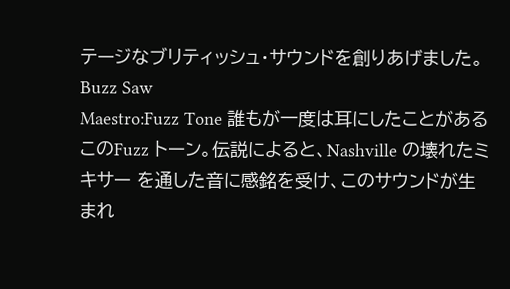テージなブリティッシュ・サウンドを創りあげました。
Buzz Saw
Maestro:Fuzz Tone 誰もが一度は耳にしたことがあるこのFuzz トーン。伝説によると、Nashville の壊れたミキサー を通した音に感銘を受け、このサウンドが生まれ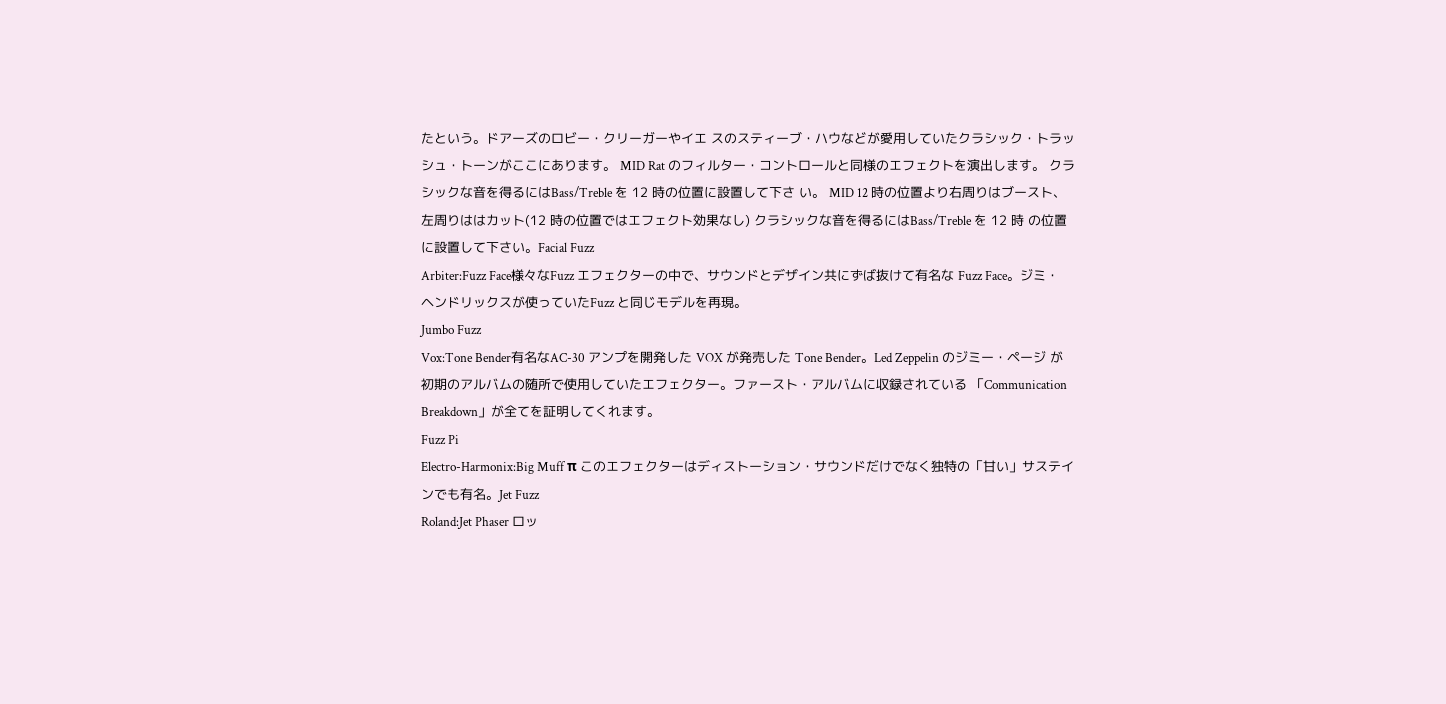たという。ドアーズのロビー・クリーガーやイエ スのスティーブ・ハウなどが愛用していたクラシック・トラッシュ・トーンがここにあります。 MID Rat のフィルター・コントロールと同様のエフェクトを演出します。 クラシックな音を得るにはBass/Treble を 12 時の位置に設置して下さ い。 MID 12 時の位置より右周りはブースト、左周りははカット(12 時の位置ではエフェクト効果なし) クラシックな音を得るにはBass/Treble を 12 時 の位置に設置して下さい。Facial Fuzz
Arbiter:Fuzz Face様々なFuzz エフェクターの中で、サウンドとデザイン共にずば抜けて有名な Fuzz Face。ジミ・ ヘンドリックスが使っていたFuzz と同じモデルを再現。
Jumbo Fuzz
Vox:Tone Bender有名なAC-30 アンプを開発した VOX が発売した Tone Bender。Led Zeppelin のジミー・ページ が初期のアルバムの随所で使用していたエフェクター。ファースト・アルバムに収録されている 「Communication Breakdown」が全てを証明してくれます。
Fuzz Pi
Electro-Harmonix:Big Muff π このエフェクターはディストーション・サウンドだけでなく独特の「甘い」サステインでも有名。Jet Fuzz
Roland:Jet Phaser ロッ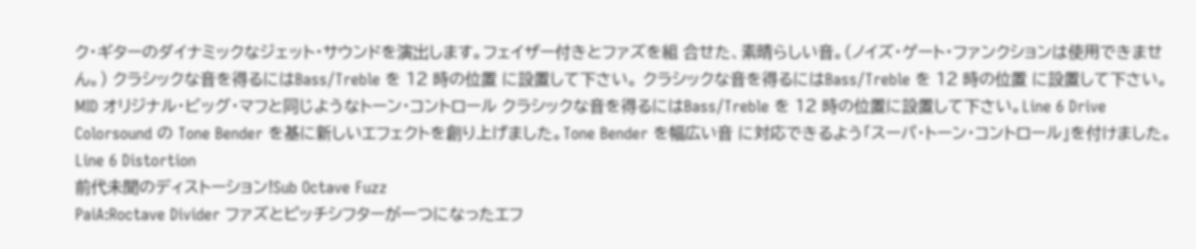ク・ギターのダイナミックなジェット・サウンドを演出します。フェイザー付きとファズを組 合せた、素晴らしい音。(ノイズ・ゲート・ファンクションは使用できません。) クラシックな音を得るにはBass/Treble を 12 時の位置 に設置して下さい。 クラシックな音を得るにはBass/Treble を 12 時の位置 に設置して下さい。 MID オリジナル・ビッグ・マフと同じようなトーン・コントロール クラシックな音を得るにはBass/Treble を 12 時の位置に設置して下さい。Line 6 Drive
Colorsound の Tone Bender を基に新しいエフェクトを創り上げました。Tone Bender を幅広い音 に対応できるよう「スーパ・トーン・コントロール」を付けました。
Line 6 Distortion
前代未聞のディストーション!Sub Octave Fuzz
PaiA:Roctave Divider ファズとピッチシフターが一つになったエフ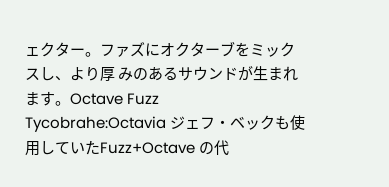ェクター。ファズにオクターブをミックスし、より厚 みのあるサウンドが生まれます。Octave Fuzz
Tycobrahe:Octavia ジェフ・ベックも使用していたFuzz+Octave の代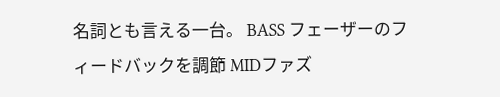名詞とも言える一台。 BASS フェーザーのフィードバックを調節 MIDファズ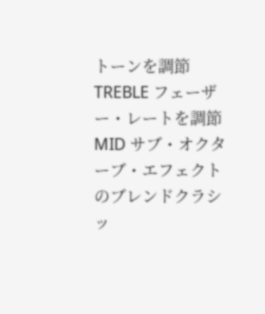トーンを調節 TREBLE フェーザー・レートを調節 MID サブ・オクターブ・エフェクトのブレンドクラシッ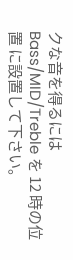クな音を得るにはBass/MID/Treble を 12 時の位置 に設置して下さい。